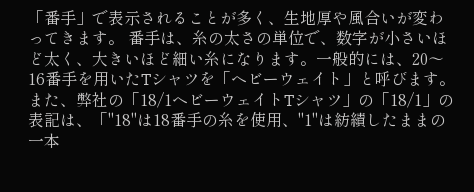「番手」で表示されることが多く、生地厚や風合いが変わってきます。 番手は、糸の太さの単位で、数字が小さいほど太く、大きいほど細い糸になります。一般的には、20〜16番手を用いたTシャツを「ヘビーウェイト」と呼びます。 また、弊社の「18/1ヘビーウェイトTシャツ」の「18/1」の表記は、「"18"は18番手の糸を使用、"1"は紡績したままの一本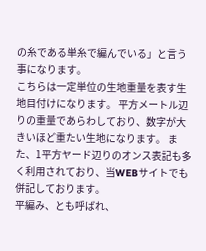の糸である単糸で編んでいる」と言う事になります。
こちらは一定単位の生地重量を表す生地目付けになります。 平方メートル辺りの重量であらわしており、数字が大きいほど重たい生地になります。 また、1平方ヤード辺りのオンス表記も多く利用されており、当WEBサイトでも併記しております。
平編み、とも呼ばれ、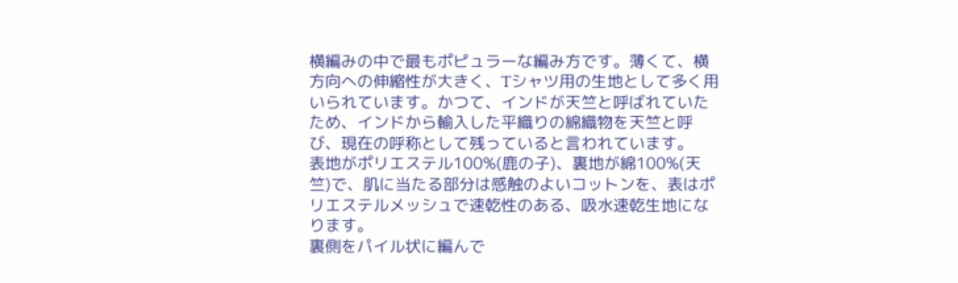横編みの中で最もポピュラーな編み方です。薄くて、横方向への伸縮性が大きく、Tシャツ用の生地として多く用いられています。かつて、インドが天竺と呼ばれていたため、インドから輸入した平織りの綿織物を天竺と呼び、現在の呼称として残っていると言われています。
表地がポリエステル100%(鹿の子)、裏地が綿100%(天竺)で、肌に当たる部分は感触のよいコットンを、表はポリエステルメッシュで速乾性のある、吸水速乾生地になります。
裏側をパイル状に編んで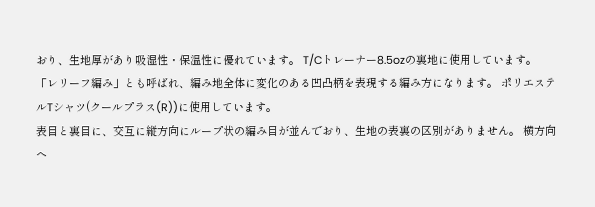おり、生地厚があり吸湿性・保温性に優れています。 T/Cトレーナー8.5ozの裏地に使用しています。
「レリーフ編み」とも呼ばれ、編み地全体に変化のある凹凸柄を表現する編み方になります。 ポリエステルTシャツ(クールプラス(R))に使用しています。
表目と裏目に、交互に縦方向にループ状の編み目が並んでおり、生地の表裏の区別がありません。 横方向へ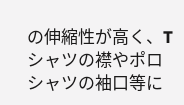の伸縮性が高く、Tシャツの襟やポロシャツの袖口等に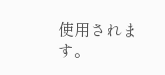使用されます。